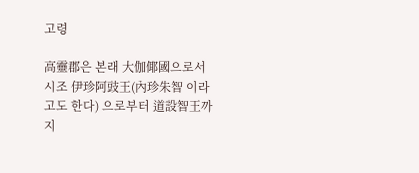고령

高靈郡은 본래 大伽倻國으로서 시조 伊珍阿豉王(內珍朱智 이라고도 한다) 으로부터 道設智王까지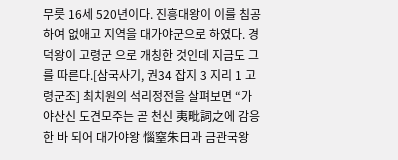무릇 16세 520년이다. 진흥대왕이 이를 침공하여 없애고 지역을 대가야군으로 하였다. 경덕왕이 고령군 으로 개칭한 것인데 지금도 그를 따른다.[삼국사기, 권34 잡지 3 지리 1 고령군조] 최치원의 석리정전을 살펴보면 “가야산신 도견모주는 곧 천신 夷毗詞之에 감응한 바 되어 대가야왕 惱窒朱日과 금관국왕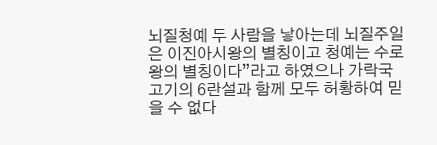뇌질청예 두 사람을 낳아는데 뇌질주일은 이진아시왕의 별칭이고 청예는 수로왕의 별칭이다”라고 하였으나 가락국 고기의 6란설과 함께 모두 허황하여 믿을 수 없다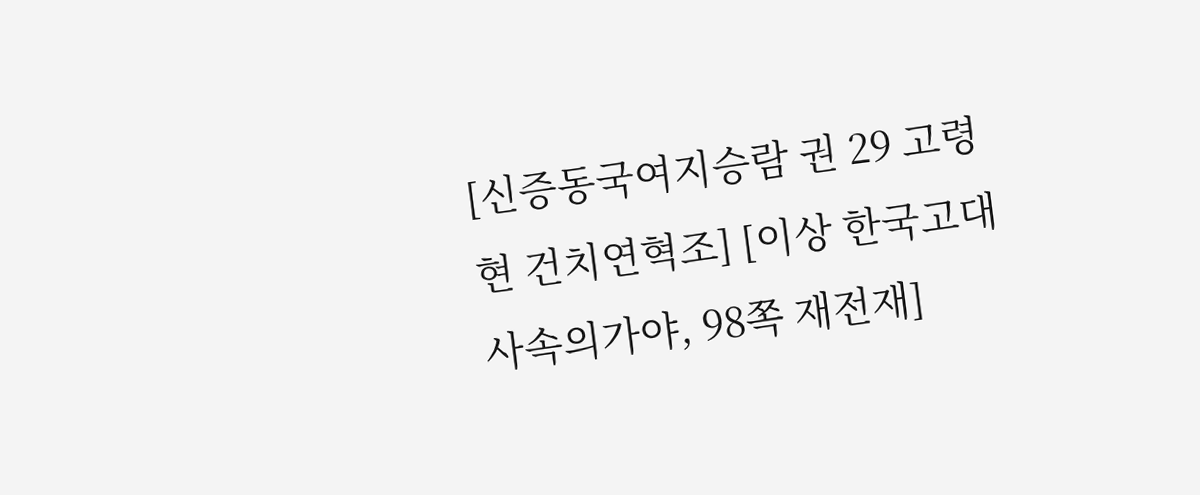[신증동국여지승람 권 29 고령현 건치연혁조] [이상 한국고대사속의가야, 98쪽 재전재]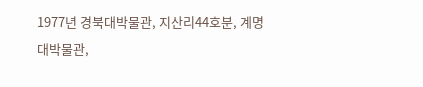1977년 경북대박물관, 지산리44호분, 계명대박물관,